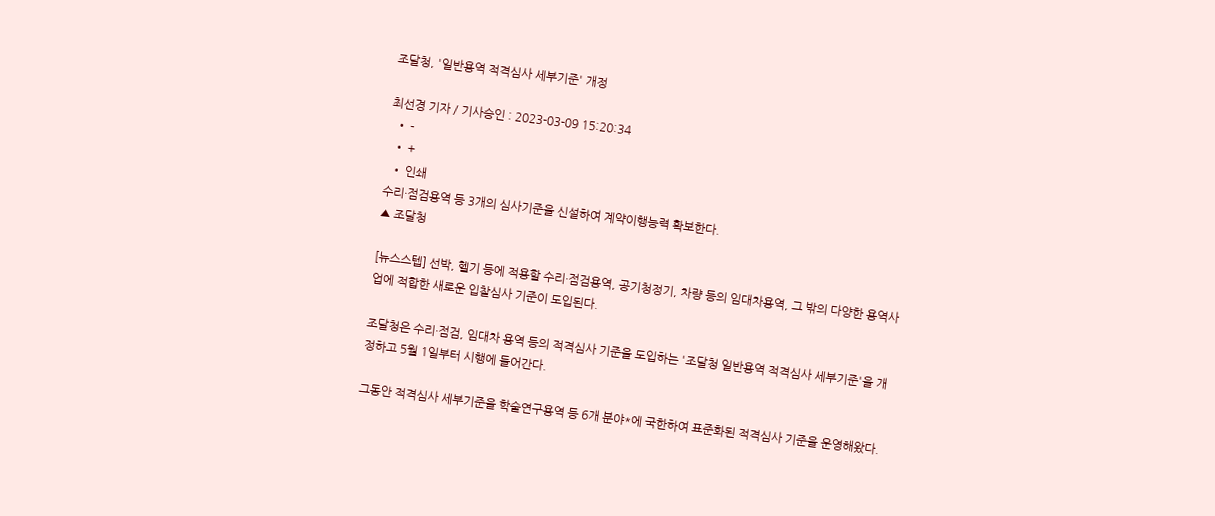조달청, '일반용역 적격심사 세부기준' 개정

최선경 기자 / 기사승인 : 2023-03-09 15:20:34
  • -
  • +
  • 인쇄
수리·점검용역 등 3개의 심사기준을 신설하여 계약이행능력 확보한다.
▲ 조달청

[뉴스스텝] 선박, 헬기 등에 적용할 수리·점검용역, 공기청정기, 차량 등의 임대차용역, 그 밖의 다양한 용역사업에 적합한 새로운 입찰심사 기준이 도입된다.

조달청은 수리·점검, 임대차 용역 등의 적격심사 기준을 도입하는 '조달청 일반용역 적격심사 세부기준'을 개정하고 5월 1일부터 시행에 들어간다.

그동안 적격심사 세부기준을 학술연구용역 등 6개 분야*에 국한하여 표준화된 적격심사 기준을 운영해왔다.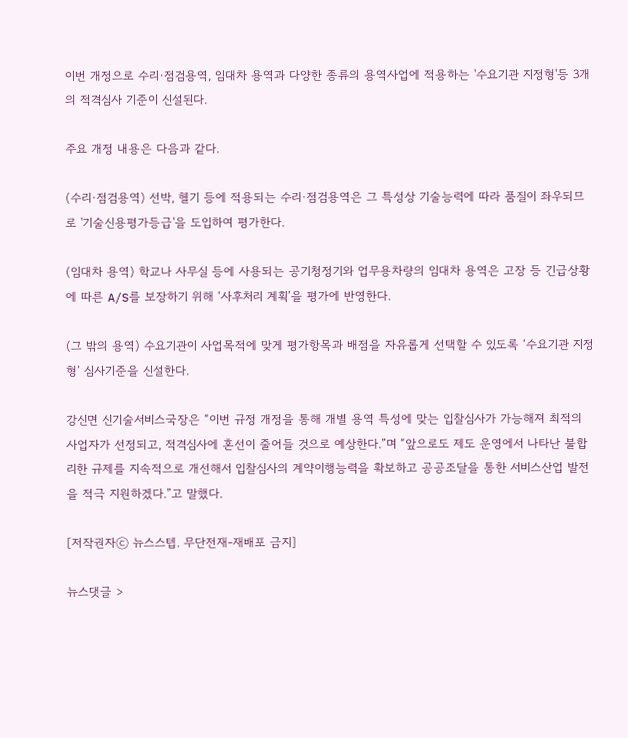이번 개정으로 수리·점검용역, 임대차 용역과 다양한 종류의 용역사업에 적용하는 '수요기관 지정형'등 3개의 적격심사 기준이 신설된다.

주요 개정 내용은 다음과 같다.

(수리·점검용역) 선박, 헬기 등에 적용되는 수리·점검용역은 그 특성상 기술능력에 따라 품질이 좌우되므로 '기술신용평가등급'을 도입하여 평가한다.

(임대차 용역) 학교나 사무실 등에 사용되는 공기청정기와 업무용차량의 임대차 용역은 고장 등 긴급상황에 따른 A/S를 보장하기 위해 ‘사후처리 계획’을 평가에 반영한다.

(그 밖의 용역) 수요기관이 사업목적에 맞게 평가항목과 배점을 자유롭게 선택할 수 있도록 ‘수요기관 지정형’ 심사기준을 신설한다.

강신면 신기술서비스국장은 “이번 규정 개정을 통해 개별 용역 특성에 맞는 입찰심사가 가능해져 최적의 사업자가 선정되고, 적격심사에 혼선이 줄어들 것으로 예상한다.”며 “앞으로도 제도 운영에서 나타난 불합리한 규제를 지속적으로 개선해서 입찰심사의 계약이행능력을 확보하고 공공조달을 통한 서비스산업 발전을 적극 지원하겠다.”고 말했다.

[저작권자ⓒ 뉴스스텝. 무단전재-재배포 금지]

뉴스댓글 >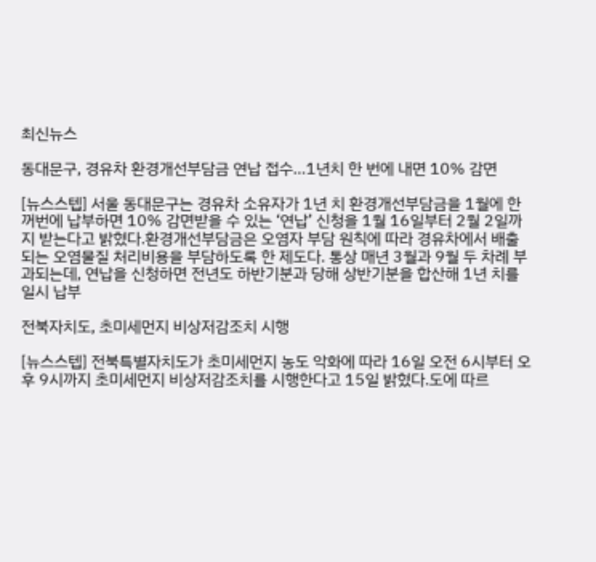최신뉴스

동대문구, 경유차 환경개선부담금 연납 접수…1년치 한 번에 내면 10% 감면

[뉴스스텝] 서울 동대문구는 경유차 소유자가 1년 치 환경개선부담금을 1월에 한꺼번에 납부하면 10% 감면받을 수 있는 ‘연납’ 신청을 1월 16일부터 2월 2일까지 받는다고 밝혔다.환경개선부담금은 오염자 부담 원칙에 따라 경유차에서 배출되는 오염물질 처리비용을 부담하도록 한 제도다. 통상 매년 3월과 9월 두 차례 부과되는데, 연납을 신청하면 전년도 하반기분과 당해 상반기분을 합산해 1년 치를 일시 납부

전북자치도, 초미세먼지 비상저감조치 시행

[뉴스스텝] 전북특별자치도가 초미세먼지 농도 악화에 따라 16일 오전 6시부터 오후 9시까지 초미세먼지 비상저감조치를 시행한다고 15일 밝혔다.도에 따르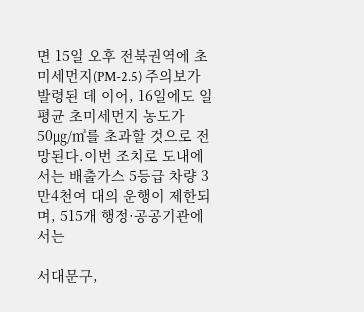면 15일 오후 전북권역에 초미세먼지(PM-2.5) 주의보가 발령된 데 이어, 16일에도 일평균 초미세먼지 농도가 50㎍/㎥를 초과할 것으로 전망된다.이번 조치로 도내에서는 배출가스 5등급 차량 3만4천여 대의 운행이 제한되며, 515개 행정·공공기관에서는

서대문구,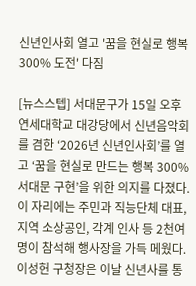신년인사회 열고 '꿈을 현실로 행복 300% 도전' 다짐

[뉴스스텝] 서대문구가 15일 오후 연세대학교 대강당에서 신년음악회를 겸한 ‘2026년 신년인사회’를 열고 ‘꿈을 현실로 만드는 행복 300% 서대문 구현’을 위한 의지를 다졌다.이 자리에는 주민과 직능단체 대표, 지역 소상공인, 각계 인사 등 2천여 명이 참석해 행사장을 가득 메웠다.이성헌 구청장은 이날 신년사를 통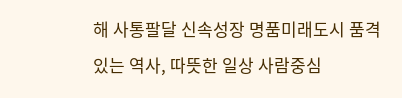해 사통팔달 신속성장 명품미래도시 품격있는 역사, 따뜻한 일상 사람중심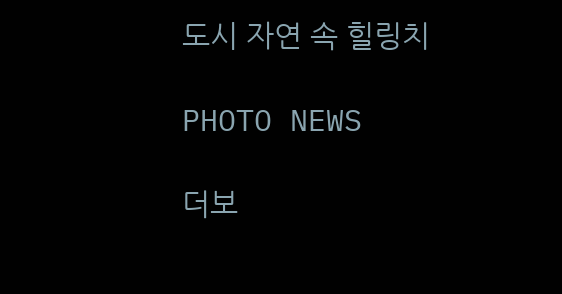도시 자연 속 힐링치

PHOTO NEWS

더보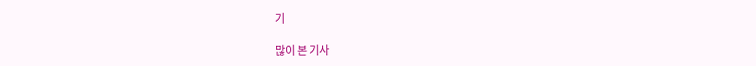기

많이 본 기사